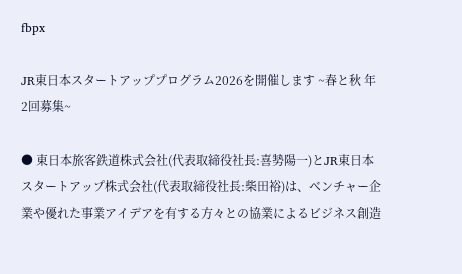fbpx

JR東日本スタートアッププログラム2026を開催します ~春と秋 年2回募集~

● 東日本旅客鉄道株式会社(代表取締役社長:喜㔟陽一)とJR東日本スタートアップ株式会社(代表取締役社長:柴田裕)は、ベンチャー企業や優れた事業アイデアを有する方々との協業によるビジネス創造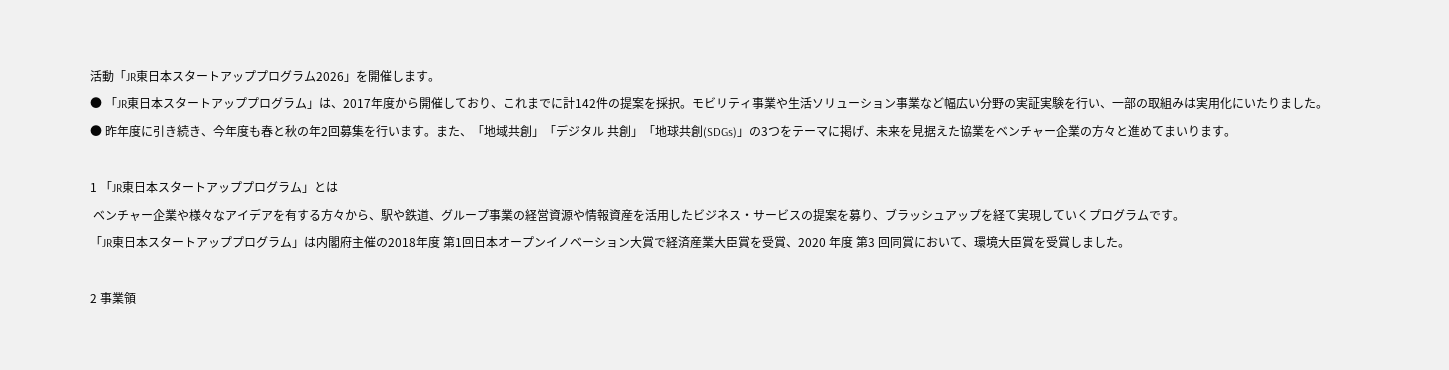活動「JR東日本スタートアッププログラム2026」を開催します。
● 「JR東日本スタートアッププログラム」は、2017年度から開催しており、これまでに計142件の提案を採択。モビリティ事業や生活ソリューション事業など幅広い分野の実証実験を行い、一部の取組みは実用化にいたりました。
● 昨年度に引き続き、今年度も春と秋の年2回募集を行います。また、「地域共創」「デジタル 共創」「地球共創(SDGs)」の3つをテーマに掲げ、未来を見据えた協業をベンチャー企業の方々と進めてまいります。

1 「JR東日本スタートアッププログラム」とは
 ベンチャー企業や様々なアイデアを有する方々から、駅や鉄道、グループ事業の経営資源や情報資産を活用したビジネス・サービスの提案を募り、ブラッシュアップを経て実現していくプログラムです。
「JR東日本スタートアッププログラム」は内閣府主催の2018年度 第1回日本オープンイノベーション大賞で経済産業大臣賞を受賞、2020 年度 第3 回同賞において、環境大臣賞を受賞しました。

2 事業領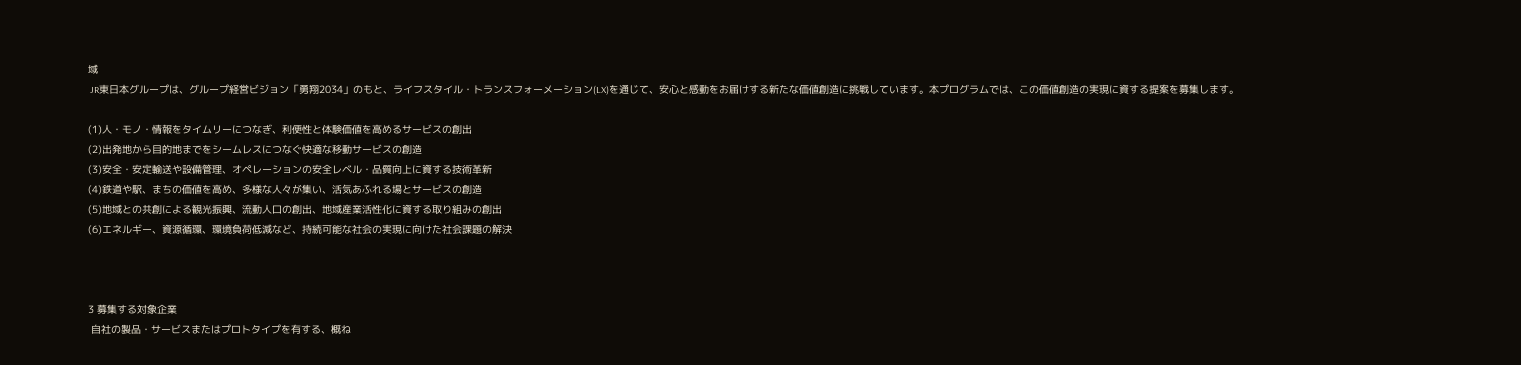域
 JR東日本グループは、グループ経営ビジョン「勇翔2034」のもと、ライフスタイル・トランスフォーメーション(LX)を通じて、安心と感動をお届けする新たな価値創造に挑戦しています。本プログラムでは、この価値創造の実現に資する提案を募集します。

(1)人・モノ・情報をタイムリーにつなぎ、利便性と体験価値を高めるサービスの創出
(2)出発地から目的地までをシームレスにつなぐ快適な移動サービスの創造
(3)安全・安定輸送や設備管理、オペレーションの安全レベル・品質向上に資する技術革新
(4)鉄道や駅、まちの価値を高め、多様な人々が集い、活気あふれる場とサービスの創造
(5)地域との共創による観光振興、流動人口の創出、地域産業活性化に資する取り組みの創出
(6)エネルギー、資源循環、環境負荷低減など、持続可能な社会の実現に向けた社会課題の解決



3 募集する対象企業
 自社の製品・サービスまたはプロトタイプを有する、概ね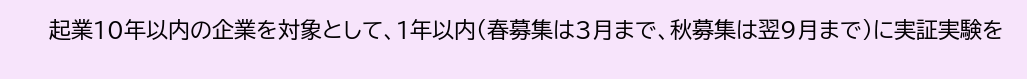起業10年以内の企業を対象として、1年以内(春募集は3月まで、秋募集は翌9月まで)に実証実験を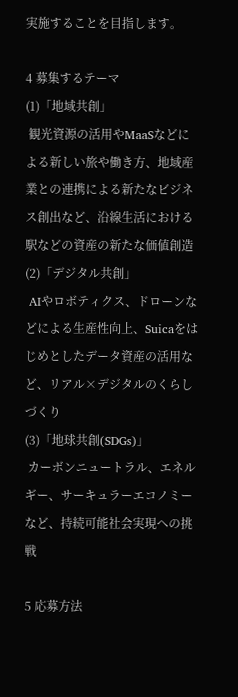実施することを目指します。

4 募集するテーマ
(1)「地域共創」
 観光資源の活用やMaaSなどによる新しい旅や働き方、地域産業との連携による新たなビジネス創出など、沿線生活における駅などの資産の新たな価値創造
(2)「デジタル共創」
 AIやロボティクス、ドローンなどによる生産性向上、Suicaをはじめとしたデータ資産の活用など、リアル×デジタルのくらしづくり
(3)「地球共創(SDGs)」
 カーボンニュートラル、エネルギー、サーキュラーエコノミーなど、持続可能社会実現への挑戦

5 応募方法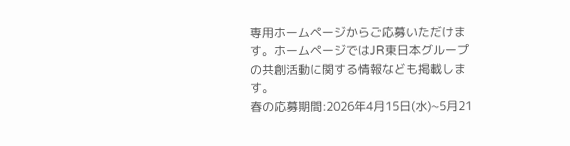専用ホームページからご応募いただけます。ホームページではJR東日本グループの共創活動に関する情報なども掲載します。
春の応募期間:2026年4月15日(水)~5月21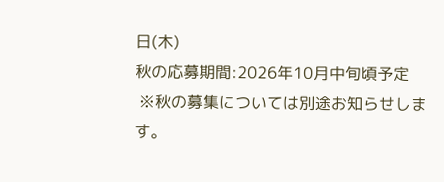日(木)
秋の応募期間:2026年10月中旬頃予定
 ※秋の募集については別途お知らせします。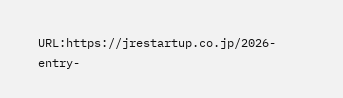URL:https://jrestartup.co.jp/2026-entry-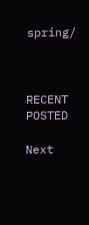spring/



RECENT POSTED

Next